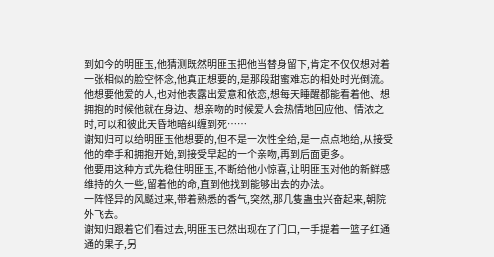到如今的明匪玉,他猜测既然明匪玉把他当替身留下,肯定不仅仅想对着一张相似的脸空怀念,他真正想要的,是那段甜蜜难忘的相处时光倒流。
他想要他爱的人,也对他表露出爱意和依恋,想每天睡醒都能看着他、想拥抱的时候他就在身边、想亲吻的时候爱人会热情地回应他、情浓之时,可以和彼此天昏地暗纠缠到死……
谢知归可以给明匪玉他想要的,但不是一次性全给,是一点点地给,从接受他的牵手和拥抱开始,到接受早起的一个亲吻,再到后面更多。
他要用这种方式先稳住明匪玉,不断给他小惊喜,让明匪玉对他的新鲜感维持的久一些,留着他的命,直到他找到能够出去的办法。
一阵怪异的风颳过来,带着熟悉的香气,突然,那几隻蛊虫兴奋起来,朝院外飞去。
谢知归跟着它们看过去,明匪玉已然出现在了门口,一手提着一篮子红通通的果子,另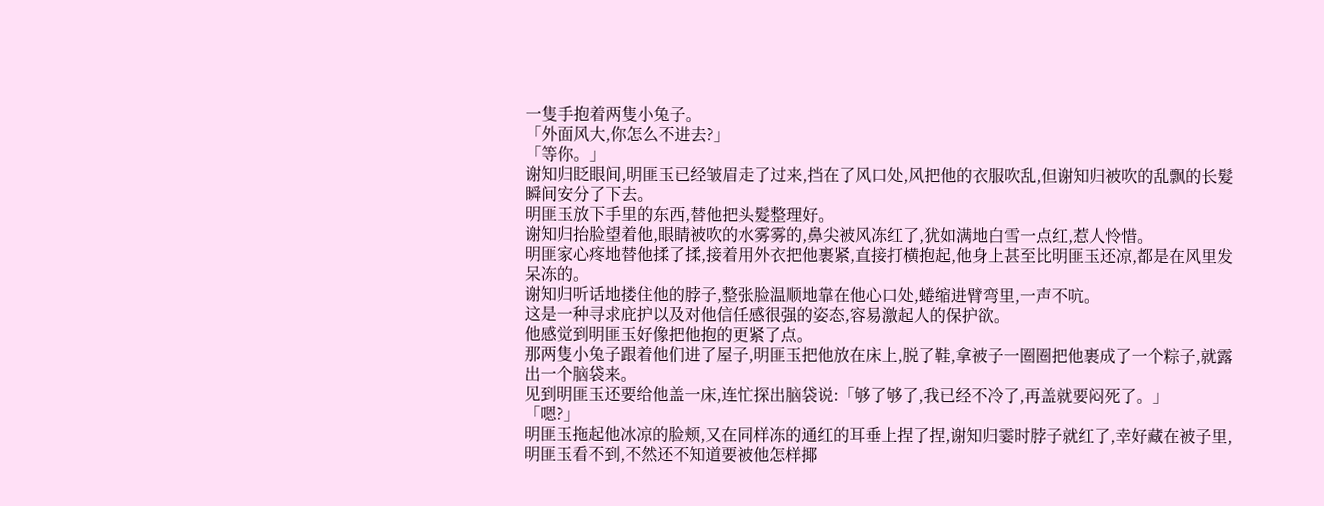一隻手抱着两隻小兔子。
「外面风大,你怎么不进去?」
「等你。」
谢知归眨眼间,明匪玉已经皱眉走了过来,挡在了风口处,风把他的衣服吹乱,但谢知归被吹的乱飘的长髮瞬间安分了下去。
明匪玉放下手里的东西,替他把头髮整理好。
谢知归抬脸望着他,眼睛被吹的水雾雾的,鼻尖被风冻红了,犹如满地白雪一点红,惹人怜惜。
明匪家心疼地替他揉了揉,接着用外衣把他裹紧,直接打横抱起,他身上甚至比明匪玉还凉,都是在风里发呆冻的。
谢知归听话地搂住他的脖子,整张脸温顺地靠在他心口处,蜷缩进臂弯里,一声不吭。
这是一种寻求庇护以及对他信任感很强的姿态,容易激起人的保护欲。
他感觉到明匪玉好像把他抱的更紧了点。
那两隻小兔子跟着他们进了屋子,明匪玉把他放在床上,脱了鞋,拿被子一圈圈把他裹成了一个粽子,就露出一个脑袋来。
见到明匪玉还要给他盖一床,连忙探出脑袋说:「够了够了,我已经不冷了,再盖就要闷死了。」
「嗯?」
明匪玉拖起他冰凉的脸颊,又在同样冻的通红的耳垂上捏了捏,谢知归霎时脖子就红了,幸好藏在被子里,明匪玉看不到,不然还不知道要被他怎样揶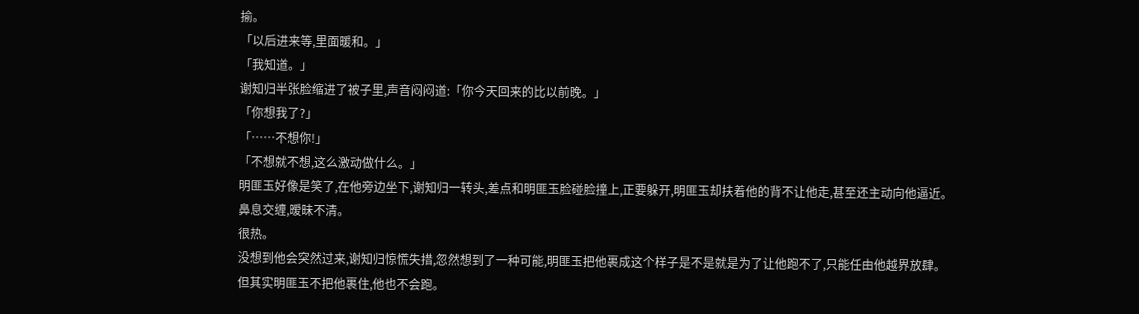揄。
「以后进来等,里面暖和。」
「我知道。」
谢知归半张脸缩进了被子里,声音闷闷道:「你今天回来的比以前晚。」
「你想我了?」
「……不想你!」
「不想就不想,这么激动做什么。」
明匪玉好像是笑了,在他旁边坐下,谢知归一转头,差点和明匪玉脸碰脸撞上,正要躲开,明匪玉却扶着他的背不让他走,甚至还主动向他逼近。
鼻息交缠,暧昧不清。
很热。
没想到他会突然过来,谢知归惊慌失措,忽然想到了一种可能,明匪玉把他裹成这个样子是不是就是为了让他跑不了,只能任由他越界放肆。
但其实明匪玉不把他裹住,他也不会跑。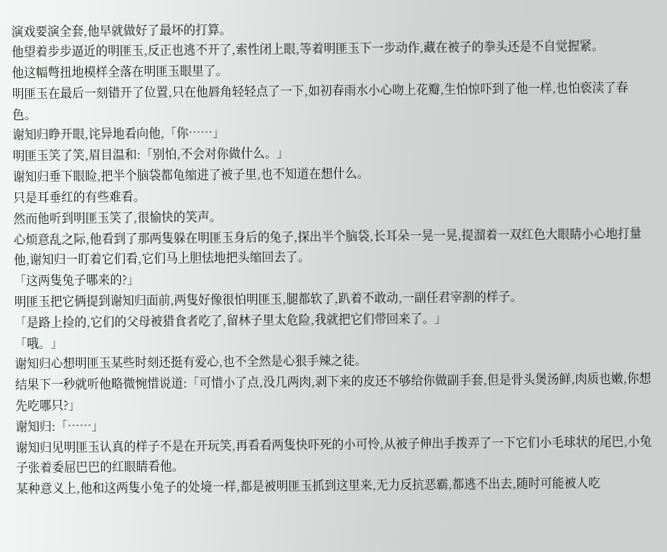演戏要演全套,他早就做好了最坏的打算。
他望着步步逼近的明匪玉,反正也逃不开了,索性闭上眼,等着明匪玉下一步动作,藏在被子的拳头还是不自觉握紧。
他这幅彆扭地模样全落在明匪玉眼里了。
明匪玉在最后一刻错开了位置,只在他唇角轻轻点了一下,如初春雨水小心吻上花瓣,生怕惊吓到了他一样,也怕亵渎了春色。
谢知归睁开眼,诧异地看向他,「你……」
明匪玉笑了笑,眉目温和:「别怕,不会对你做什么。」
谢知归垂下眼睑,把半个脑袋都龟缩进了被子里,也不知道在想什么。
只是耳垂红的有些难看。
然而他听到明匪玉笑了,很愉快的笑声。
心烦意乱之际,他看到了那两隻躲在明匪玉身后的兔子,探出半个脑袋,长耳朵一晃一晃,提溜着一双红色大眼睛小心地打量他,谢知归一盯着它们看,它们马上胆怯地把头缩回去了。
「这两隻兔子哪来的?」
明匪玉把它俩提到谢知归面前,两隻好像很怕明匪玉,腿都软了,趴着不敢动,一副任君宰割的样子。
「是路上捡的,它们的父母被猎食者吃了,留林子里太危险,我就把它们带回来了。」
「哦。」
谢知归心想明匪玉某些时刻还挺有爱心,也不全然是心狠手辣之徒。
结果下一秒就听他略微惋惜说道:「可惜小了点,没几两肉,剥下来的皮还不够给你做副手套,但是骨头煲汤鲜,肉质也嫩,你想先吃哪只?」
谢知归:「……」
谢知归见明匪玉认真的样子不是在开玩笑,再看看两隻快吓死的小可怜,从被子伸出手拨弄了一下它们小毛球状的尾巴,小兔子张着委屈巴巴的红眼睛看他。
某种意义上,他和这两隻小兔子的处境一样,都是被明匪玉抓到这里来,无力反抗恶霸,都逃不出去,随时可能被人吃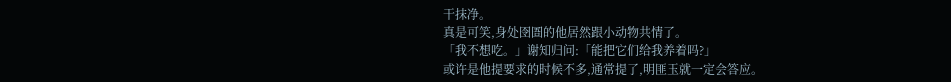干抹净。
真是可笑,身处囹圄的他居然跟小动物共情了。
「我不想吃。」谢知归问:「能把它们给我养着吗?」
或许是他提要求的时候不多,通常提了,明匪玉就一定会答应。